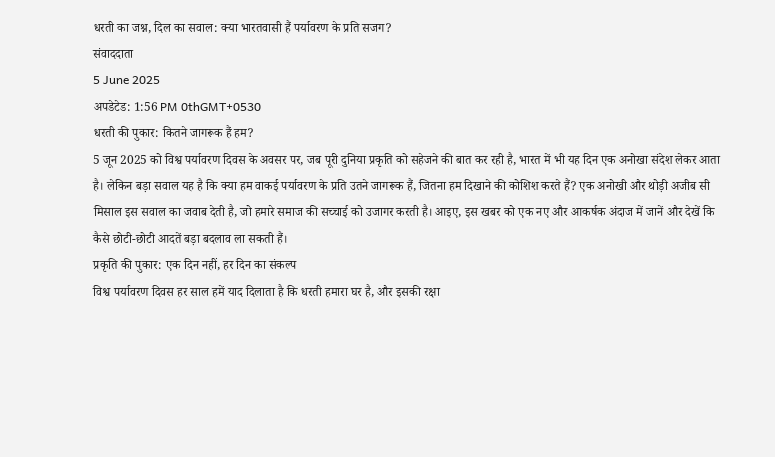धरती का जश्न, दिल का सवाल: क्या भारतवासी हैं पर्यावरण के प्रति सजग?
संवाददाता
5 June 2025
अपडेटेड: 1:56 PM 0thGMT+0530
धरती की पुकार: कितने जागरूक हैं हम?
5 जून 2025 को विश्व पर्यावरण दिवस के अवसर पर, जब पूरी दुनिया प्रकृति को सहेजने की बात कर रही है, भारत में भी यह दिन एक अनोखा संदेश लेकर आता है। लेकिन बड़ा सवाल यह है कि क्या हम वाकई पर्यावरण के प्रति उतने जागरूक हैं, जितना हम दिखाने की कोशिश करते हैं? एक अनोखी और थोड़ी अजीब सी मिसाल इस सवाल का जवाब देती है, जो हमारे समाज की सच्चाई को उजागर करती है। आइए, इस खबर को एक नए और आकर्षक अंदाज में जानें और देखें कि कैसे छोटी-छोटी आदतें बड़ा बदलाव ला सकती हैं।
प्रकृति की पुकार: एक दिन नहीं, हर दिन का संकल्प
विश्व पर्यावरण दिवस हर साल हमें याद दिलाता है कि धरती हमारा घर है, और इसकी रक्षा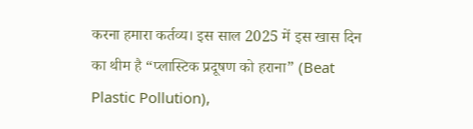करना हमारा कर्तव्य। इस साल 2025 में इस खास दिन का थीम है “प्लास्टिक प्रदूषण को हराना” (Beat Plastic Pollution),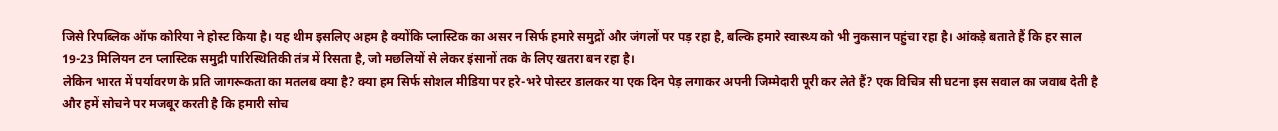जिसे रिपब्लिक ऑफ कोरिया ने होस्ट किया है। यह थीम इसलिए अहम है क्योंकि प्लास्टिक का असर न सिर्फ हमारे समुद्रों और जंगलों पर पड़ रहा है, बल्कि हमारे स्वास्थ्य को भी नुकसान पहुंचा रहा है। आंकड़े बताते हैं कि हर साल 19-23 मिलियन टन प्लास्टिक समुद्री पारिस्थितिकी तंत्र में रिसता है, जो मछलियों से लेकर इंसानों तक के लिए खतरा बन रहा है।
लेकिन भारत में पर्यावरण के प्रति जागरूकता का मतलब क्या है? क्या हम सिर्फ सोशल मीडिया पर हरे-भरे पोस्टर डालकर या एक दिन पेड़ लगाकर अपनी जिम्मेदारी पूरी कर लेते हैं? एक विचित्र सी घटना इस सवाल का जवाब देती है और हमें सोचने पर मजबूर करती है कि हमारी सोच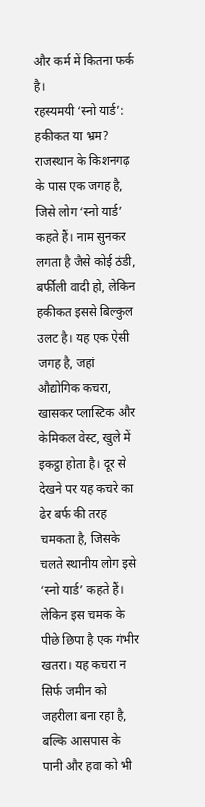और कर्म में कितना फर्क है।
रहस्यमयी ‘स्नो यार्ड’: हकीकत या भ्रम?
राजस्थान के किशनगढ़ के पास एक जगह है, जिसे लोग ‘स्नो यार्ड’ कहते हैं। नाम सुनकर लगता है जैसे कोई ठंडी, बर्फीली वादी हो, लेकिन हकीकत इससे बिल्कुल उलट है। यह एक ऐसी जगह है, जहां औद्योगिक कचरा, खासकर प्लास्टिक और केमिकल वेस्ट, खुले में इकट्ठा होता है। दूर से देखने पर यह कचरे का ढेर बर्फ की तरह चमकता है, जिसके चलते स्थानीय लोग इसे ‘स्नो यार्ड’ कहते हैं। लेकिन इस चमक के पीछे छिपा है एक गंभीर खतरा। यह कचरा न सिर्फ जमीन को जहरीला बना रहा है, बल्कि आसपास के पानी और हवा को भी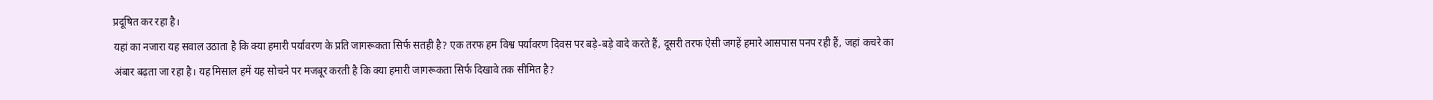प्रदूषित कर रहा है।
यहां का नजारा यह सवाल उठाता है कि क्या हमारी पर्यावरण के प्रति जागरूकता सिर्फ सतही है? एक तरफ हम विश्व पर्यावरण दिवस पर बड़े-बड़े वादे करते हैं, दूसरी तरफ ऐसी जगहें हमारे आसपास पनप रही हैं, जहां कचरे का अंबार बढ़ता जा रहा है। यह मिसाल हमें यह सोचने पर मजबूर करती है कि क्या हमारी जागरूकता सिर्फ दिखावे तक सीमित है?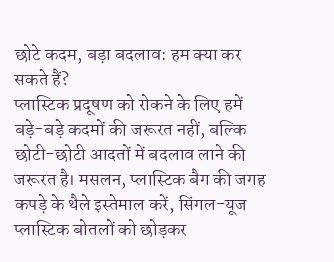छोटे कदम, बड़ा बदलाव: हम क्या कर सकते हैं?
प्लास्टिक प्रदूषण को रोकने के लिए हमें बड़े-बड़े कदमों की जरूरत नहीं, बल्कि छोटी-छोटी आदतों में बदलाव लाने की जरूरत है। मसलन, प्लास्टिक बैग की जगह कपड़े के थैले इस्तेमाल करें, सिंगल-यूज प्लास्टिक बोतलों को छोड़कर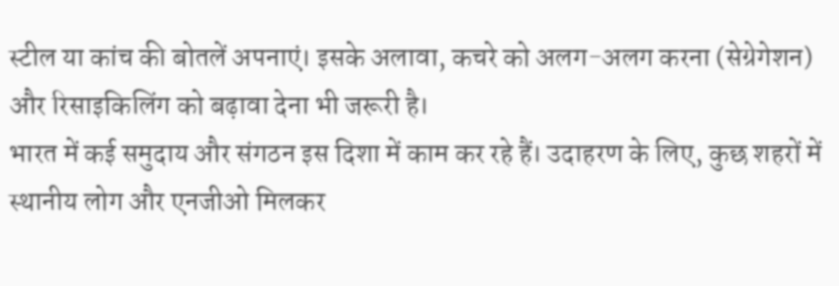स्टील या कांच की बोतलें अपनाएं। इसके अलावा, कचरे को अलग-अलग करना (सेग्रेगेशन) और रिसाइकिलिंग को बढ़ावा देना भी जरूरी है।
भारत में कई समुदाय और संगठन इस दिशा में काम कर रहे हैं। उदाहरण के लिए, कुछ शहरों में स्थानीय लोग और एनजीओ मिलकर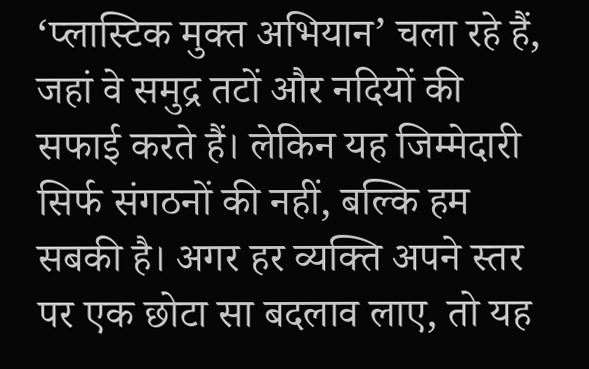‘प्लास्टिक मुक्त अभियान’ चला रहे हैं, जहां वे समुद्र तटों और नदियों की सफाई करते हैं। लेकिन यह जिम्मेदारी सिर्फ संगठनों की नहीं, बल्कि हम सबकी है। अगर हर व्यक्ति अपने स्तर पर एक छोटा सा बदलाव लाए, तो यह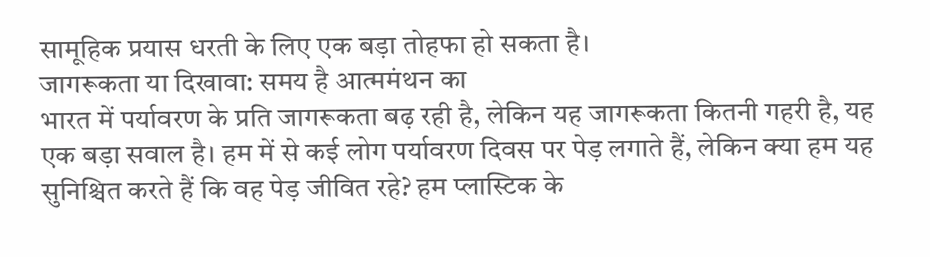सामूहिक प्रयास धरती के लिए एक बड़ा तोहफा हो सकता है।
जागरूकता या दिखावा: समय है आत्ममंथन का
भारत में पर्यावरण के प्रति जागरूकता बढ़ रही है, लेकिन यह जागरूकता कितनी गहरी है, यह एक बड़ा सवाल है। हम में से कई लोग पर्यावरण दिवस पर पेड़ लगाते हैं, लेकिन क्या हम यह सुनिश्चित करते हैं कि वह पेड़ जीवित रहे? हम प्लास्टिक के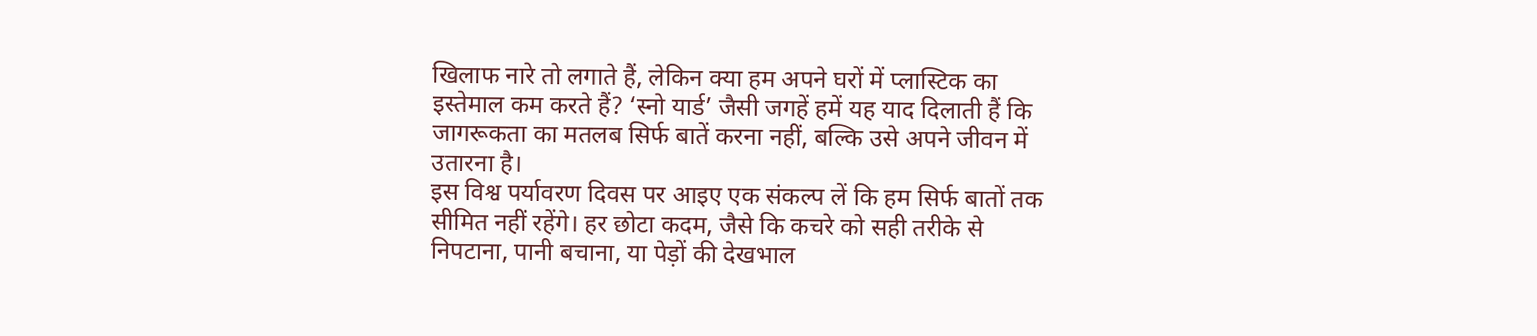खिलाफ नारे तो लगाते हैं, लेकिन क्या हम अपने घरों में प्लास्टिक का इस्तेमाल कम करते हैं? ‘स्नो यार्ड’ जैसी जगहें हमें यह याद दिलाती हैं कि जागरूकता का मतलब सिर्फ बातें करना नहीं, बल्कि उसे अपने जीवन में उतारना है।
इस विश्व पर्यावरण दिवस पर आइए एक संकल्प लें कि हम सिर्फ बातों तक सीमित नहीं रहेंगे। हर छोटा कदम, जैसे कि कचरे को सही तरीके से निपटाना, पानी बचाना, या पेड़ों की देखभाल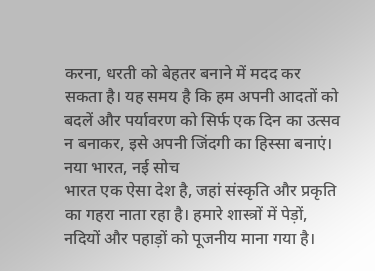करना, धरती को बेहतर बनाने में मदद कर सकता है। यह समय है कि हम अपनी आदतों को बदलें और पर्यावरण को सिर्फ एक दिन का उत्सव न बनाकर, इसे अपनी जिंदगी का हिस्सा बनाएं।
नया भारत, नई सोच
भारत एक ऐसा देश है, जहां संस्कृति और प्रकृति का गहरा नाता रहा है। हमारे शास्त्रों में पेड़ों, नदियों और पहाड़ों को पूजनीय माना गया है।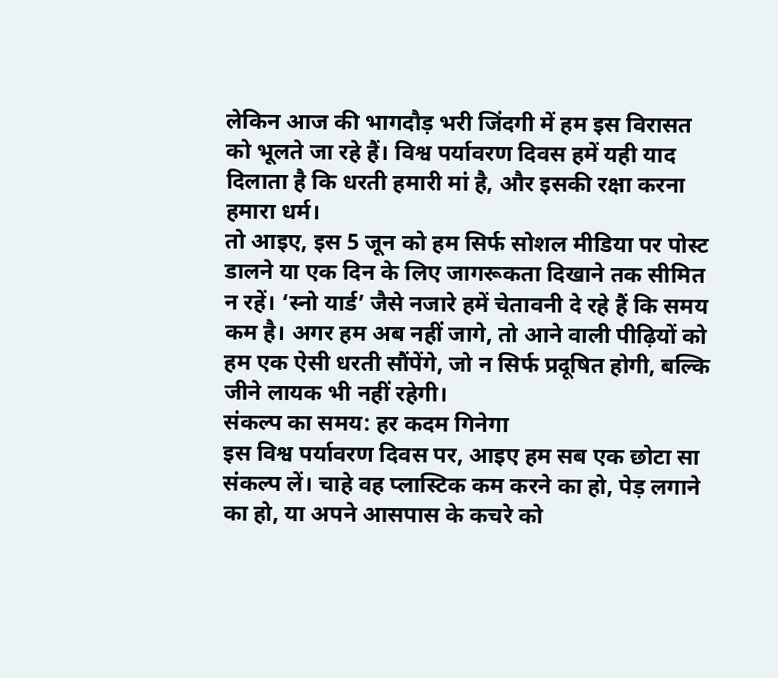लेकिन आज की भागदौड़ भरी जिंदगी में हम इस विरासत को भूलते जा रहे हैं। विश्व पर्यावरण दिवस हमें यही याद दिलाता है कि धरती हमारी मां है, और इसकी रक्षा करना हमारा धर्म।
तो आइए, इस 5 जून को हम सिर्फ सोशल मीडिया पर पोस्ट डालने या एक दिन के लिए जागरूकता दिखाने तक सीमित न रहें। ‘स्नो यार्ड’ जैसे नजारे हमें चेतावनी दे रहे हैं कि समय कम है। अगर हम अब नहीं जागे, तो आने वाली पीढ़ियों को हम एक ऐसी धरती सौंपेंगे, जो न सिर्फ प्रदूषित होगी, बल्कि जीने लायक भी नहीं रहेगी।
संकल्प का समय: हर कदम गिनेगा
इस विश्व पर्यावरण दिवस पर, आइए हम सब एक छोटा सा संकल्प लें। चाहे वह प्लास्टिक कम करने का हो, पेड़ लगाने का हो, या अपने आसपास के कचरे को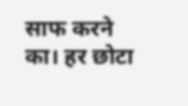साफ करने का। हर छोटा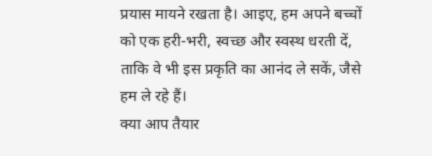प्रयास मायने रखता है। आइए, हम अपने बच्चों को एक हरी-भरी, स्वच्छ और स्वस्थ धरती दें, ताकि वे भी इस प्रकृति का आनंद ले सकें, जैसे हम ले रहे हैं।
क्या आप तैयार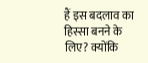हैं इस बदलाव का हिस्सा बनने के लिए? क्योंकि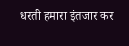धरती हमारा इंतजार कर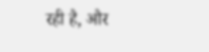रही है, और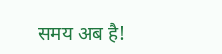समय अब है!